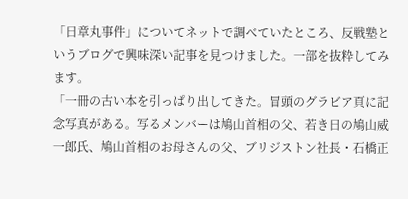「日章丸事件」についてネットで調べていたところ、反戦塾というブログで興味深い記事を見つけました。一部を抜粋してみます。
「一冊の古い本を引っぱり出してきた。冒頭のグラビア頁に記念写真がある。写るメンバーは鳩山首相の父、若き日の鳩山威一郎氏、鳩山首相のお母さんの父、ブリジストン社長・石橋正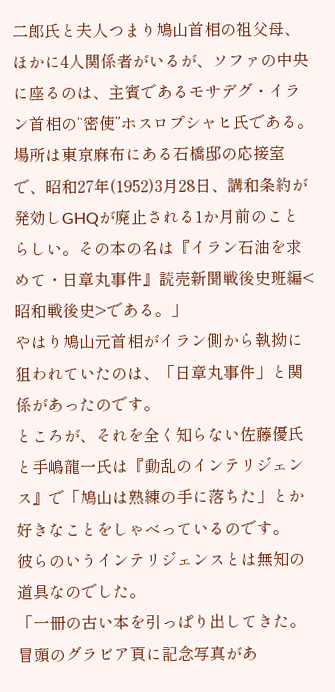二郎氏と夫人つまり鳩山首相の祖父母、ほかに4人関係者がいるが、ソファの中央に座るのは、主賓であるモサデグ・イラン首相の“密使”ホスロプシャヒ氏である。
場所は東京麻布にある石橋邸の応接室で、昭和27年(1952)3月28日、講和条約が発効しGHQが廃止される1か月前のことらしい。その本の名は『イラン石油を求めて・日章丸事件』読売新聞戦後史班編<昭和戦後史>である。」
やはり鳩山元首相がイラン側から執拗に狙われていたのは、「日章丸事件」と関係があったのです。
ところが、それを全く知らない佐藤優氏と手嶋龍一氏は『動乱のインテリジェンス』で「鳩山は熟練の手に落ちた」とか好きなことをしゃべっているのです。
彼らのいうインテリジェンスとは無知の道具なのでした。
「一冊の古い本を引っぱり出してきた。冒頭のグラビア頁に記念写真があ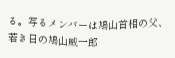る。写るメンバーは鳩山首相の父、若き日の鳩山威一郎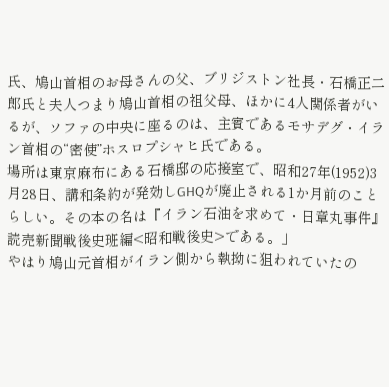氏、鳩山首相のお母さんの父、ブリジストン社長・石橋正二郎氏と夫人つまり鳩山首相の祖父母、ほかに4人関係者がいるが、ソファの中央に座るのは、主賓であるモサデグ・イラン首相の“密使”ホスロプシャヒ氏である。
場所は東京麻布にある石橋邸の応接室で、昭和27年(1952)3月28日、講和条約が発効しGHQが廃止される1か月前のことらしい。その本の名は『イラン石油を求めて・日章丸事件』読売新聞戦後史班編<昭和戦後史>である。」
やはり鳩山元首相がイラン側から執拗に狙われていたの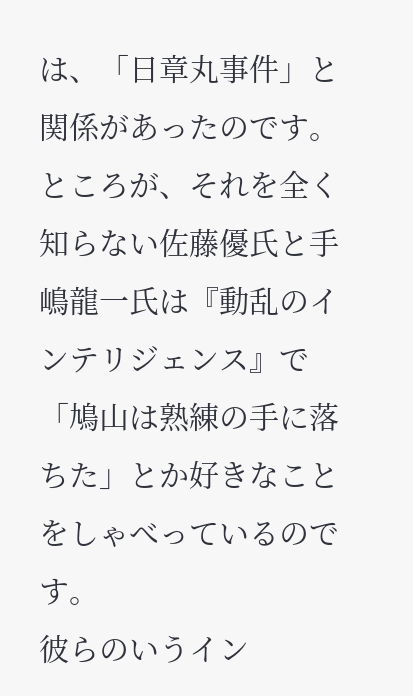は、「日章丸事件」と関係があったのです。
ところが、それを全く知らない佐藤優氏と手嶋龍一氏は『動乱のインテリジェンス』で「鳩山は熟練の手に落ちた」とか好きなことをしゃべっているのです。
彼らのいうイン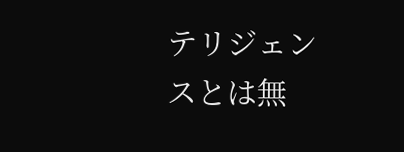テリジェンスとは無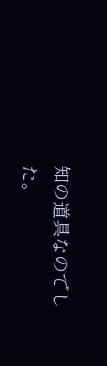知の道具なのでした。